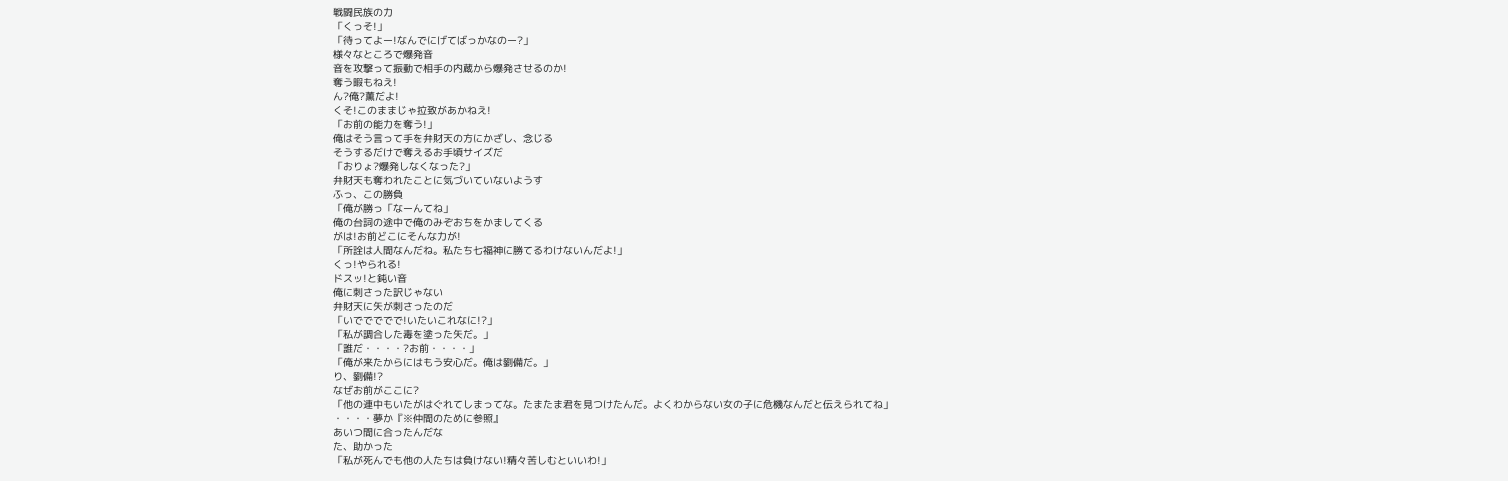戦闘民族の力
「くっそ!」
「待ってよー!なんでにげてばっかなのー?」
様々なところで爆発音
音を攻撃って振動で相手の内蔵から爆発させるのか!
奪う暇もねえ!
ん?俺?薫だよ!
くそ!このままじゃ拉致があかねえ!
「お前の能力を奪う!」
俺はそう言って手を弁財天の方にかざし、念じる
そうするだけで奪えるお手頃サイズだ
「おりょ?爆発しなくなった?」
弁財天も奪われたことに気づいていないようす
ふっ、この勝負
「俺が勝っ「なーんてね」
俺の台詞の途中で俺のみぞおちをかましてくる
がは!お前どこにそんな力が!
「所詮は人間なんだね。私たち七福神に勝てるわけないんだよ!」
くっ!やられる!
ドスッ!と鈍い音
俺に刺さった訳じゃない
弁財天に矢が刺さったのだ
「いででででで!いたいこれなに!?」
「私が調合した毒を塗った矢だ。」
「誰だ・・・・?お前・・・・」
「俺が来たからにはもう安心だ。俺は劉備だ。」
り、劉備!?
なぜお前がここに?
「他の連中もいたがはぐれてしまってな。たまたま君を見つけたんだ。よくわからない女の子に危機なんだと伝えられてね」
・・・・夢か『※仲間のために参照』
あいつ間に合ったんだな
た、助かった
「私が死んでも他の人たちは負けない!精々苦しむといいわ!」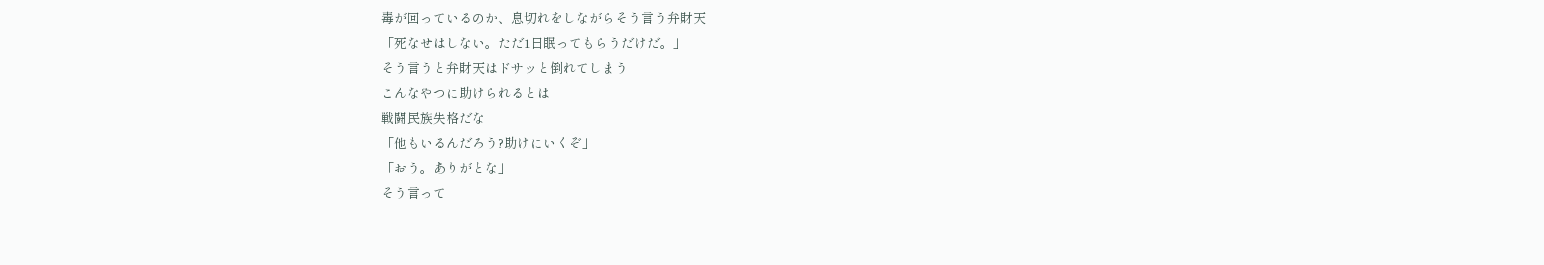毒が回っているのか、息切れをしながらそう言う弁財天
「死なせはしない。ただ1日眠ってもらうだけだ。」
そう言うと弁財天はドサッと倒れてしまう
こんなやつに助けられるとは
戦闘民族失格だな
「他もいるんだろう?助けにいくぞ」
「おう。ありがとな」
そう言って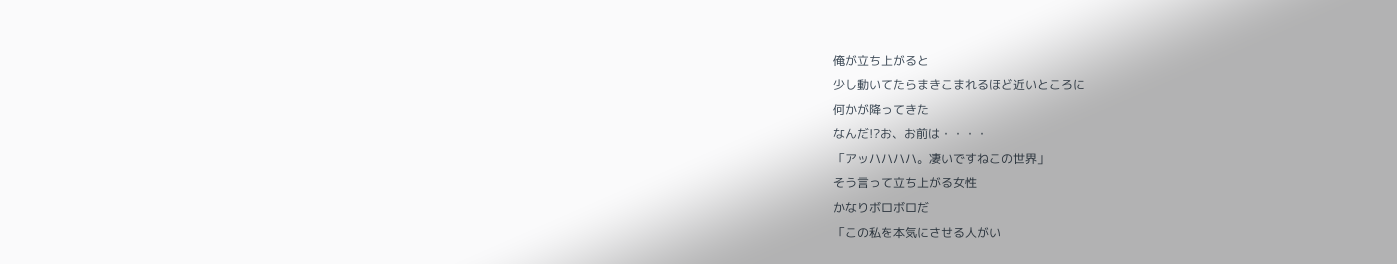俺が立ち上がると
少し動いてたらまきこまれるほど近いところに
何かが降ってきた
なんだ!?お、お前は・・・・
「アッハハハハ。凄いですねこの世界」
そう言って立ち上がる女性
かなりボロボロだ
「この私を本気にさせる人がい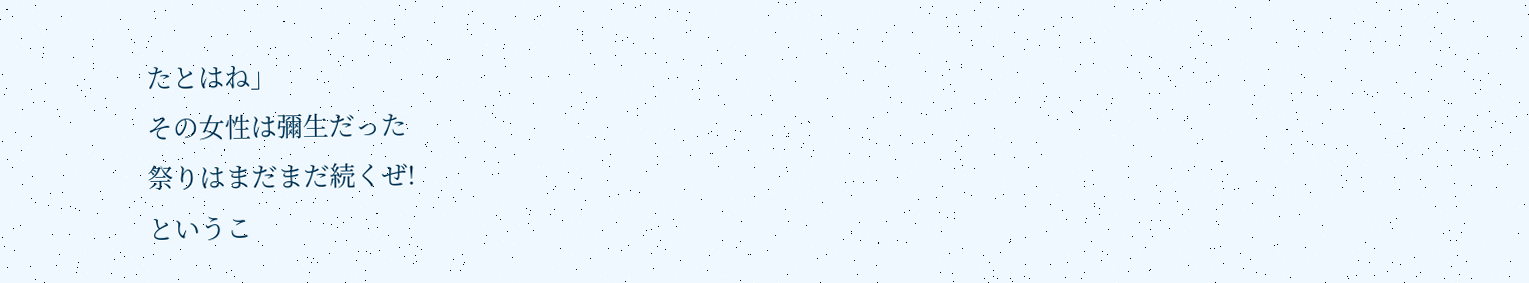たとはね」
その女性は彌生だった
祭りはまだまだ続くぜ!
というこ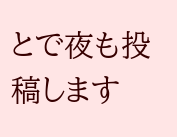とで夜も投稿します